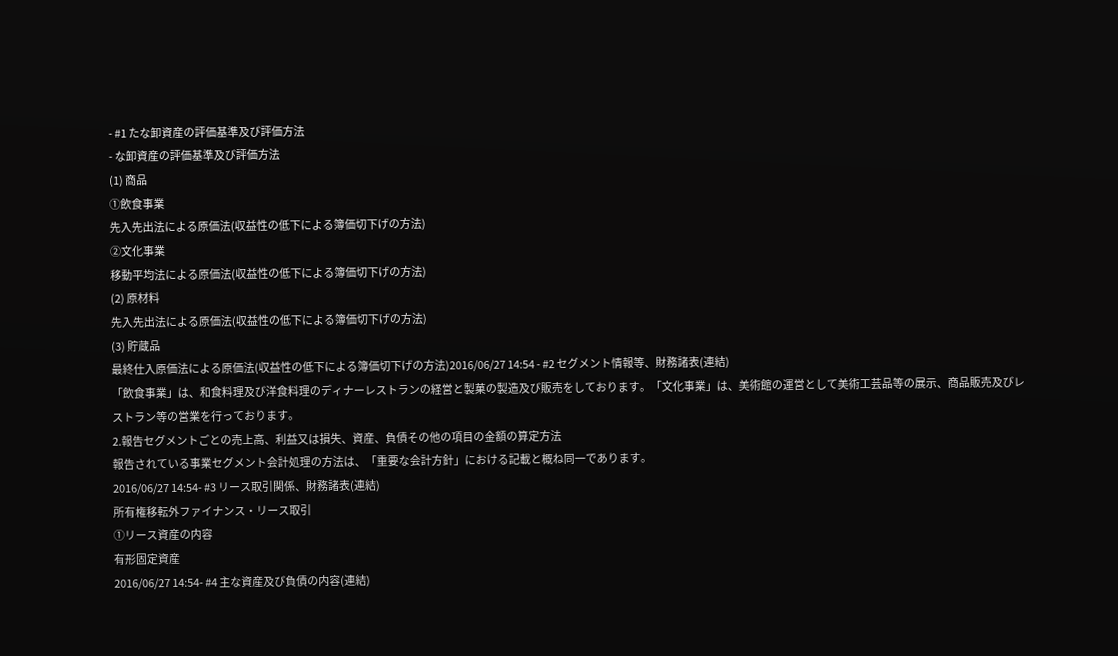- #1 たな卸資産の評価基準及び評価方法
- な卸資産の評価基準及び評価方法
(1) 商品
①飲食事業
先入先出法による原価法(収益性の低下による簿価切下げの方法)
②文化事業
移動平均法による原価法(収益性の低下による簿価切下げの方法)
(2) 原材料
先入先出法による原価法(収益性の低下による簿価切下げの方法)
(3) 貯蔵品
最終仕入原価法による原価法(収益性の低下による簿価切下げの方法)2016/06/27 14:54 - #2 セグメント情報等、財務諸表(連結)
「飲食事業」は、和食料理及び洋食料理のディナーレストランの経営と製菓の製造及び販売をしております。「文化事業」は、美術館の運営として美術工芸品等の展示、商品販売及びレストラン等の営業を行っております。
2.報告セグメントごとの売上高、利益又は損失、資産、負債その他の項目の金額の算定方法
報告されている事業セグメント会計処理の方法は、「重要な会計方針」における記載と概ね同一であります。
2016/06/27 14:54- #3 リース取引関係、財務諸表(連結)
所有権移転外ファイナンス・リース取引
①リース資産の内容
有形固定資産
2016/06/27 14:54- #4 主な資産及び負債の内容(連結)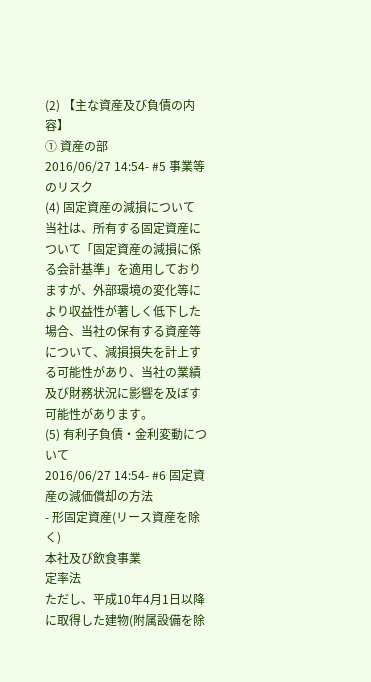(2) 【主な資産及び負債の内容】
① 資産の部
2016/06/27 14:54- #5 事業等のリスク
(4) 固定資産の減損について
当社は、所有する固定資産について「固定資産の減損に係る会計基準」を適用しておりますが、外部環境の変化等により収益性が著しく低下した場合、当社の保有する資産等について、減損損失を計上する可能性があり、当社の業績及び財務状況に影響を及ぼす可能性があります。
(5) 有利子負債・金利変動について
2016/06/27 14:54- #6 固定資産の減価償却の方法
- 形固定資産(リース資産を除く)
本社及び飲食事業
定率法
ただし、平成10年4月1日以降に取得した建物(附属設備を除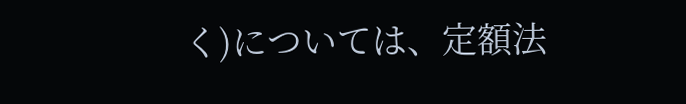く)については、定額法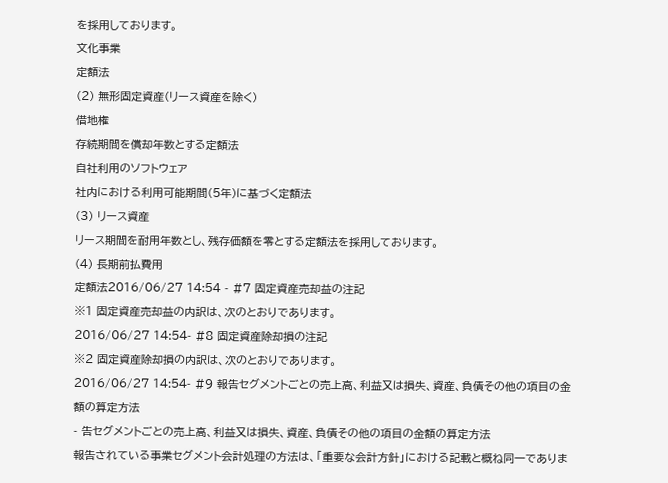を採用しております。
文化事業
定額法
(2) 無形固定資産(リース資産を除く)
借地権
存続期間を償却年数とする定額法
自社利用のソフトウェア
社内における利用可能期間(5年)に基づく定額法
(3) リース資産
リース期間を耐用年数とし、残存価額を零とする定額法を採用しております。
(4) 長期前払費用
定額法2016/06/27 14:54 - #7 固定資産売却益の注記
※1 固定資産売却益の内訳は、次のとおりであります。
2016/06/27 14:54- #8 固定資産除却損の注記
※2 固定資産除却損の内訳は、次のとおりであります。
2016/06/27 14:54- #9 報告セグメントごとの売上高、利益又は損失、資産、負債その他の項目の金額の算定方法
- 告セグメントごとの売上高、利益又は損失、資産、負債その他の項目の金額の算定方法
報告されている事業セグメント会計処理の方法は、「重要な会計方針」における記載と概ね同一でありま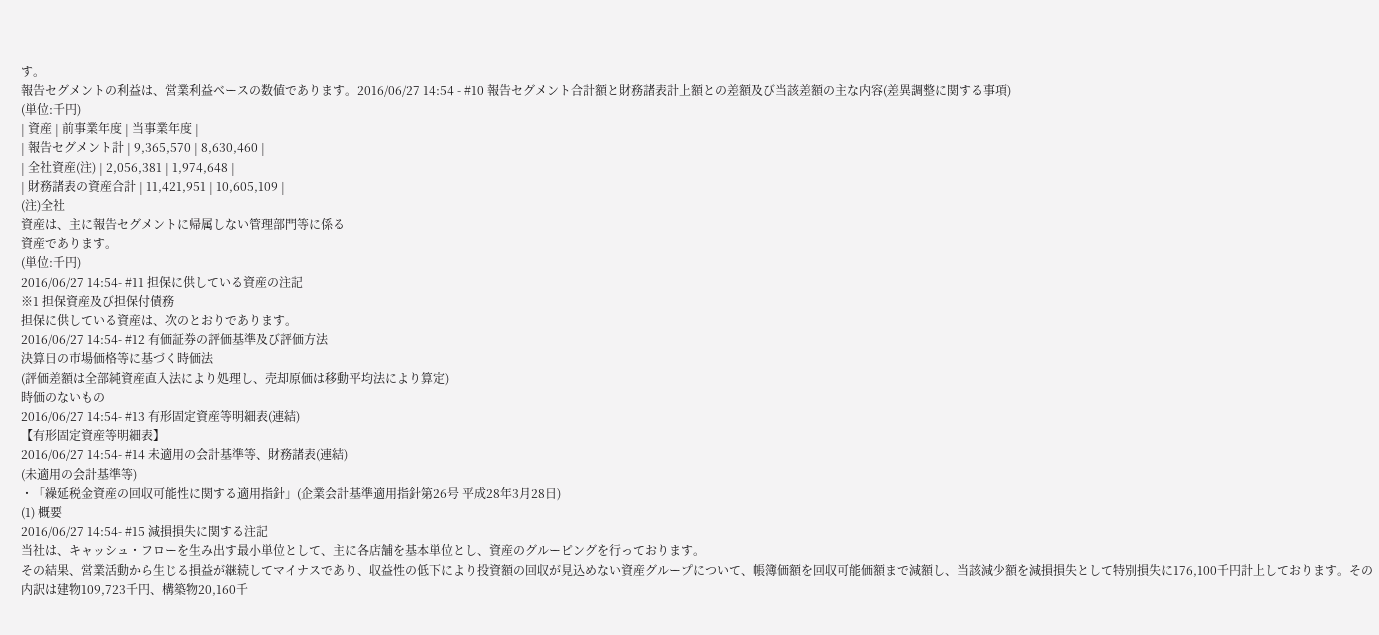す。
報告セグメントの利益は、営業利益ベースの数値であります。2016/06/27 14:54 - #10 報告セグメント合計額と財務諸表計上額との差額及び当該差額の主な内容(差異調整に関する事項)
(単位:千円)
| 資産 | 前事業年度 | 当事業年度 |
| 報告セグメント計 | 9,365,570 | 8,630,460 |
| 全社資産(注) | 2,056,381 | 1,974,648 |
| 財務諸表の資産合計 | 11,421,951 | 10,605,109 |
(注)全社
資産は、主に報告セグメントに帰属しない管理部門等に係る
資産であります。
(単位:千円)
2016/06/27 14:54- #11 担保に供している資産の注記
※1 担保資産及び担保付債務
担保に供している資産は、次のとおりであります。
2016/06/27 14:54- #12 有価証券の評価基準及び評価方法
決算日の市場価格等に基づく時価法
(評価差額は全部純資産直入法により処理し、売却原価は移動平均法により算定)
時価のないもの
2016/06/27 14:54- #13 有形固定資産等明細表(連結)
【有形固定資産等明細表】
2016/06/27 14:54- #14 未適用の会計基準等、財務諸表(連結)
(未適用の会計基準等)
・「繰延税金資産の回収可能性に関する適用指針」(企業会計基準適用指針第26号 平成28年3月28日)
(1) 概要
2016/06/27 14:54- #15 減損損失に関する注記
当社は、キャッシュ・フローを生み出す最小単位として、主に各店舗を基本単位とし、資産のグルーピングを行っております。
その結果、営業活動から生じる損益が継続してマイナスであり、収益性の低下により投資額の回収が見込めない資産グループについて、帳簿価額を回収可能価額まで減額し、当該減少額を減損損失として特別損失に176,100千円計上しております。その内訳は建物109,723千円、構築物20,160千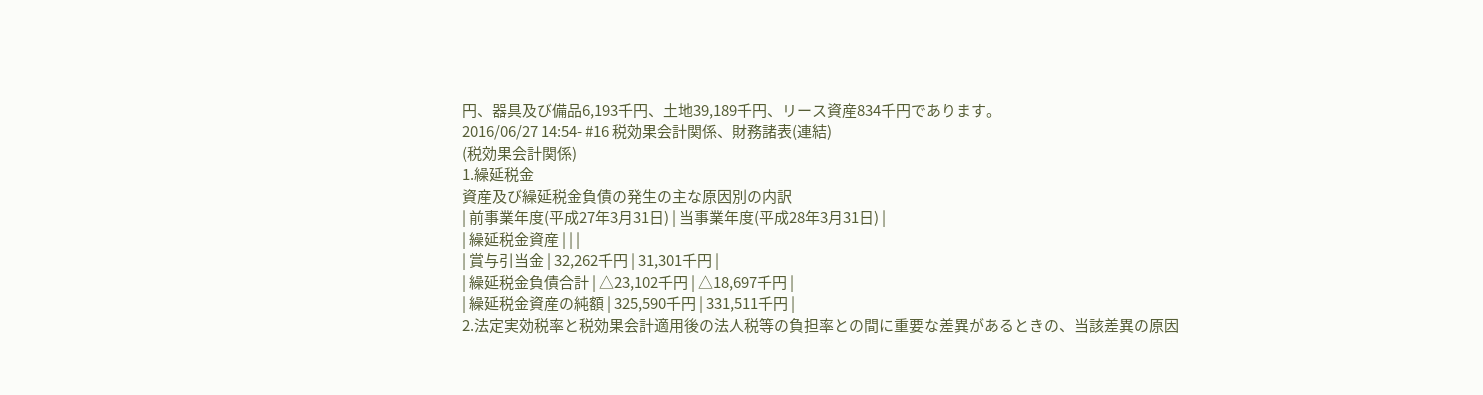円、器具及び備品6,193千円、土地39,189千円、リース資産834千円であります。
2016/06/27 14:54- #16 税効果会計関係、財務諸表(連結)
(税効果会計関係)
1.繰延税金
資産及び繰延税金負債の発生の主な原因別の内訳
| 前事業年度(平成27年3月31日) | 当事業年度(平成28年3月31日) |
| 繰延税金資産 | | |
| 賞与引当金 | 32,262千円 | 31,301千円 |
| 繰延税金負債合計 | △23,102千円 | △18,697千円 |
| 繰延税金資産の純額 | 325,590千円 | 331,511千円 |
2.法定実効税率と税効果会計適用後の法人税等の負担率との間に重要な差異があるときの、当該差異の原因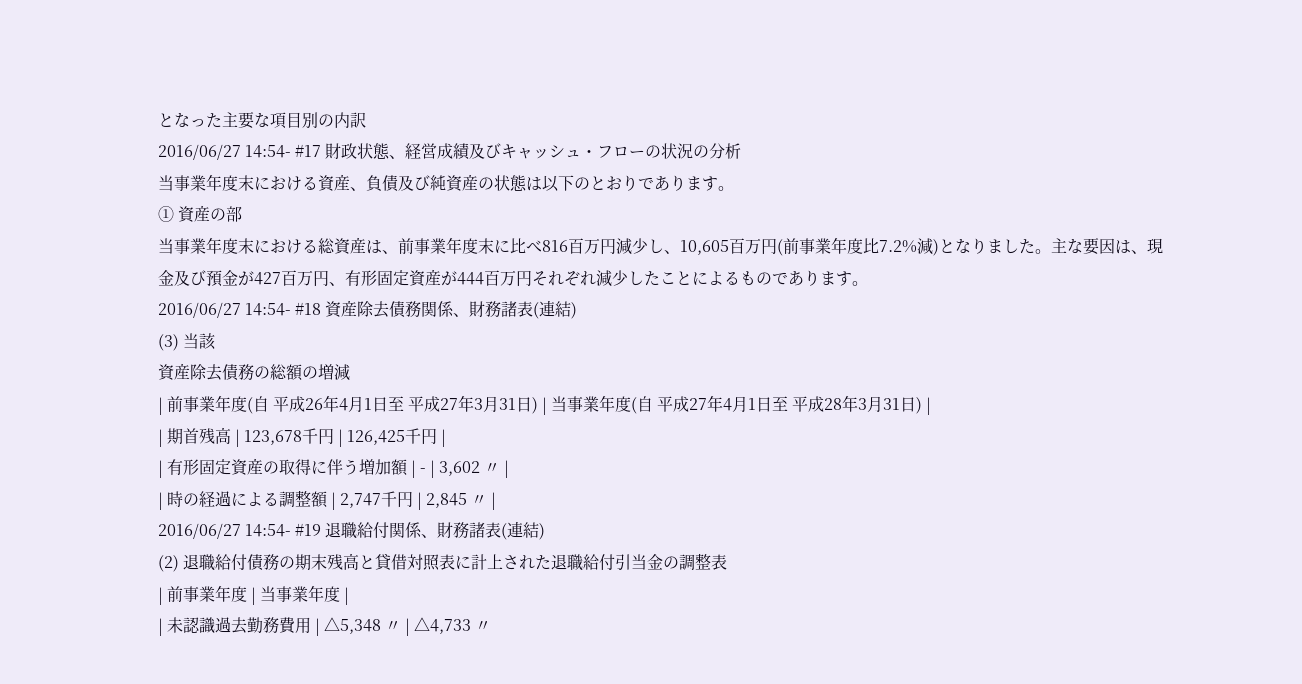となった主要な項目別の内訳
2016/06/27 14:54- #17 財政状態、経営成績及びキャッシュ・フローの状況の分析
当事業年度末における資産、負債及び純資産の状態は以下のとおりであります。
① 資産の部
当事業年度末における総資産は、前事業年度末に比べ816百万円減少し、10,605百万円(前事業年度比7.2%減)となりました。主な要因は、現金及び預金が427百万円、有形固定資産が444百万円それぞれ減少したことによるものであります。
2016/06/27 14:54- #18 資産除去債務関係、財務諸表(連結)
(3) 当該
資産除去債務の総額の増減
| 前事業年度(自 平成26年4月1日至 平成27年3月31日) | 当事業年度(自 平成27年4月1日至 平成28年3月31日) |
| 期首残高 | 123,678千円 | 126,425千円 |
| 有形固定資産の取得に伴う増加額 | - | 3,602 〃 |
| 時の経過による調整額 | 2,747千円 | 2,845 〃 |
2016/06/27 14:54- #19 退職給付関係、財務諸表(連結)
(2) 退職給付債務の期末残高と貸借対照表に計上された退職給付引当金の調整表
| 前事業年度 | 当事業年度 |
| 未認識過去勤務費用 | △5,348 〃 | △4,733 〃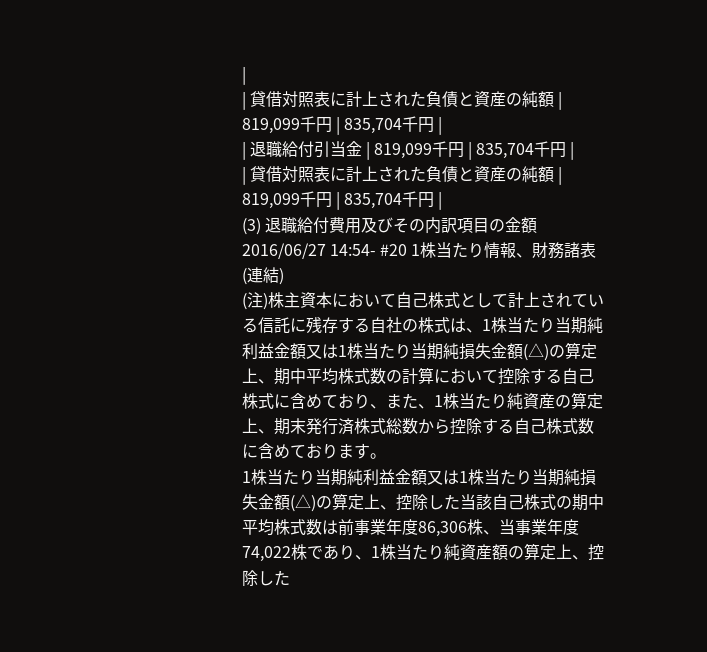|
| 貸借対照表に計上された負債と資産の純額 | 819,099千円 | 835,704千円 |
| 退職給付引当金 | 819,099千円 | 835,704千円 |
| 貸借対照表に計上された負債と資産の純額 | 819,099千円 | 835,704千円 |
(3) 退職給付費用及びその内訳項目の金額
2016/06/27 14:54- #20 1株当たり情報、財務諸表(連結)
(注)株主資本において自己株式として計上されている信託に残存する自社の株式は、1株当たり当期純利益金額又は1株当たり当期純損失金額(△)の算定上、期中平均株式数の計算において控除する自己株式に含めており、また、1株当たり純資産の算定上、期末発行済株式総数から控除する自己株式数に含めております。
1株当たり当期純利益金額又は1株当たり当期純損失金額(△)の算定上、控除した当該自己株式の期中平均株式数は前事業年度86,306株、当事業年度74,022株であり、1株当たり純資産額の算定上、控除した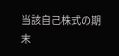当該自己株式の期末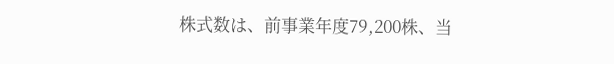株式数は、前事業年度79,200株、当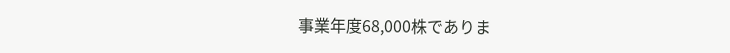事業年度68,000株でありま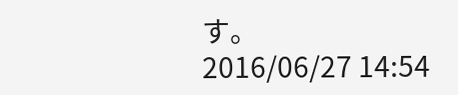す。
2016/06/27 14:54